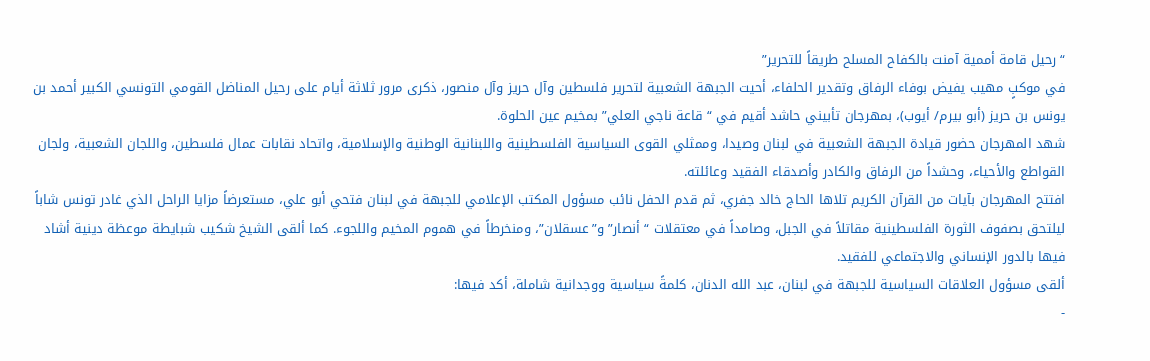“رحيل قامة أممية آمنت بالكفاح المسلح طريقاً للتحرير”
في موكبٍ مهيب يفيض بوفاء الرفاق وتقدير الحلفاء، أحيت الجبهة الشعبية لتحرير فلسطين وآل حريز وآل منصور، ذكرى مرور ثلاثة أيام على رحيل المناضل القومي التونسي الكبير أحمد بن يونس بن حريز (أبو بيرم/ أيوب)، بمهرجان تأبيني حاشد أقيم في “قاعة ناجي العلي” بمخيم عين الحلوة.
شهد المهرجان حضور قيادة الجبهة الشعبية في لبنان وصيدا، وممثلي القوى السياسية الفلسطينية واللبنانية الوطنية والإسلامية، واتحاد نقابات عمال فلسطين، واللجان الشعبية، ولجان القواطع والأحياء، وحشداً من الرفاق والكادر وأصدقاء الفقيد وعائلته.
افتتح المهرجان بآيات من القرآن الكريم تلاها الحاج خالد جفري، ثم قدم الحفل نائب مسؤول المكتب الإعلامي للجبهة في لبنان فتحي أبو علي، مستعرضاً مزايا الراحل الذي غادر تونس شاباً ليلتحق بصفوف الثورة الفلسطينية مقاتلاً في الجبل، وصامداً في معتقلات “أنصار” و”عسقلان”، ومنخرطاً في هموم المخيم واللجوء. كما ألقى الشيخ شكيب شبايطة موعظة دينية أشاد فيها بالدور الإنساني والاجتماعي للفقيد.
ألقى مسؤول العلاقات السياسية للجبهة في لبنان، عبد الله الدنان، كلمةً سياسية ووجدانية شاملة، أكد فيها:
-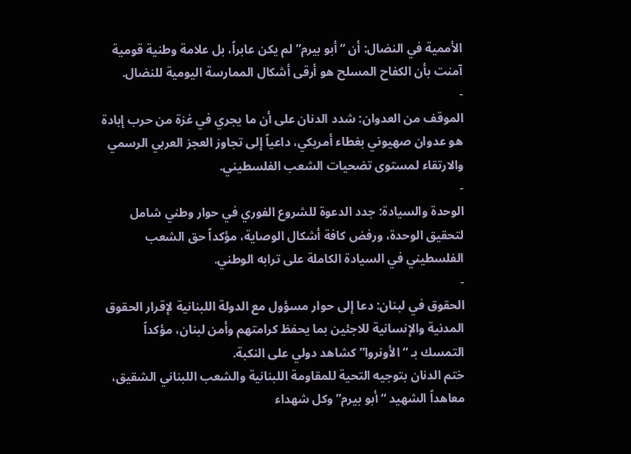الأممية في النضال: أن “أبو بيرم” لم يكن عابراً، بل علامة وطنية قومية آمنت بأن الكفاح المسلح هو أرقى أشكال الممارسة اليومية للنضال.
-
الموقف من العدوان: شدد الدنان على أن ما يجري في غزة من حرب إبادة هو عدوان صهيوني بغطاء أمريكي، داعياً إلى تجاوز العجز العربي الرسمي والارتقاء لمستوى تضحيات الشعب الفلسطيني.
-
الوحدة والسيادة: جدد الدعوة للشروع الفوري في حوار وطني شامل لتحقيق الوحدة، ورفض كافة أشكال الوصاية، مؤكداً حق الشعب الفلسطيني في السيادة الكاملة على ترابه الوطني.
-
الحقوق في لبنان: دعا إلى حوار مسؤول مع الدولة اللبنانية لإقرار الحقوق المدنية والإنسانية للاجئين بما يحفظ كرامتهم وأمن لبنان، مؤكداً التمسك بـ “الأونروا” كشاهد دولي على النكبة.
ختم الدنان بتوجيه التحية للمقاومة اللبنانية والشعب اللبناني الشقيق، معاهداً الشهيد “أبو بيرم” وكل شهداء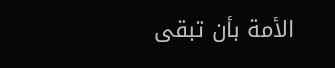الأمة بأن تبقى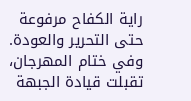راية الكفاح مرفوعة حتى التحرير والعودة. وفي ختام المهرجان، تقبلت قيادة الجبهة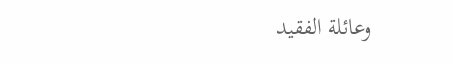وعائلة الفقيد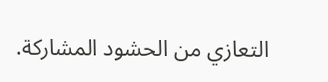التعازي من الحشود المشاركة.